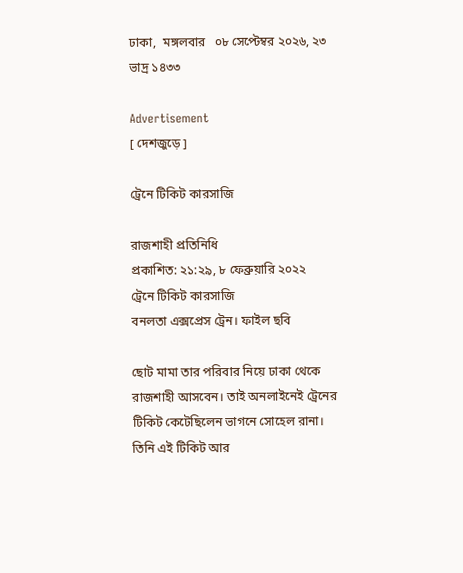ঢাকা,  মঙ্গলবার   ০৮ সেপ্টেম্বর ২০২৬, ২৩ ভাদ্র ১৪৩৩

Advertisement
[ দেশজুড়ে ]

ট্রেনে টিকিট কারসাজি

রাজশাহী প্রতিনিধি
প্রকাশিত: ২১:২৯, ৮ ফেব্রুয়ারি ২০২২
ট্রেনে টিকিট কারসাজি
বনলতা এক্সপ্রেস ট্রেন। ফাইল ছবি

ছোট মামা তার পরিবার নিয়ে ঢাকা থেকে রাজশাহী আসবেন। তাই অনলাইনেই ট্রেনের টিকিট কেটেছিলেন ভাগনে সোহেল রানা। তিনি এই টিকিট আর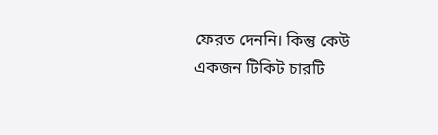ফেরত দেননি। কিন্তু কেউ একজন টিকিট চারটি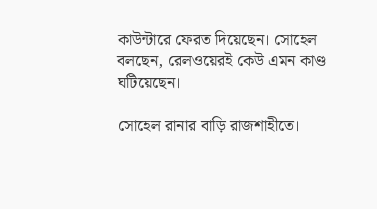কাউন্টারে ফেরত দিয়েছেন। সোহেল বলছেন, রেলওয়েরই কেউ এমন কাণ্ড ঘটিয়েছেন।

সোহেল রানার বাড়ি রাজশাহীতে।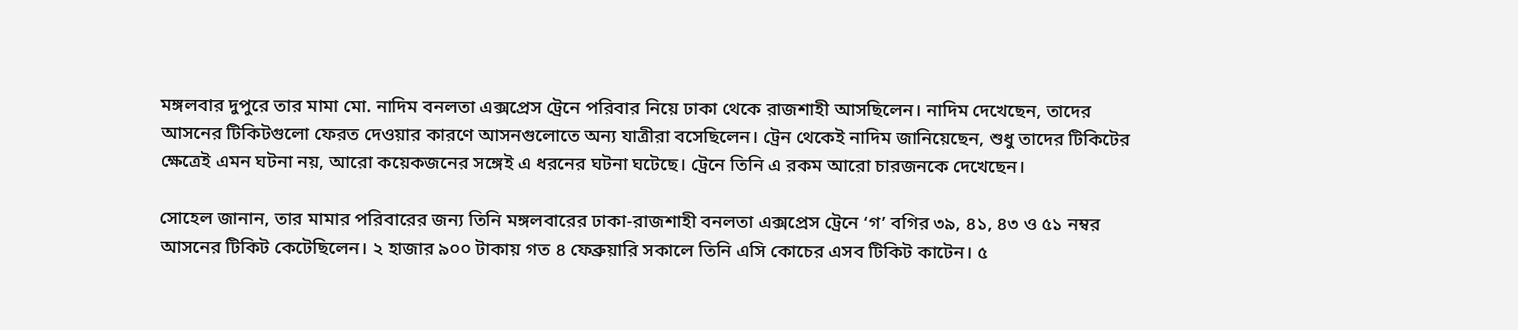মঙ্গলবার দুপুরে তার মামা মো. নাদিম বনলতা এক্সপ্রেস ট্রেনে পরিবার নিয়ে ঢাকা থেকে রাজশাহী আসছিলেন। নাদিম দেখেছেন, তাদের আসনের টিকিটগুলো ফেরত দেওয়ার কারণে আসনগুলোতে অন্য যাত্রীরা বসেছিলেন। ট্রেন থেকেই নাদিম জানিয়েছেন, শুধু তাদের টিকিটের ক্ষেত্রেই এমন ঘটনা নয়, আরো কয়েকজনের সঙ্গেই এ ধরনের ঘটনা ঘটেছে। ট্রেনে তিনি এ রকম আরো চারজনকে দেখেছেন।

সোহেল জানান, তার মামার পরিবারের জন্য তিনি মঙ্গলবারের ঢাকা-রাজশাহী বনলতা এক্সপ্রেস ট্রেনে ‘গ’ বগির ৩৯, ৪১, ৪৩ ও ৫১ নম্বর আসনের টিকিট কেটেছিলেন। ২ হাজার ৯০০ টাকায় গত ৪ ফেব্রুয়ারি সকালে তিনি এসি কোচের এসব টিকিট কাটেন। ৫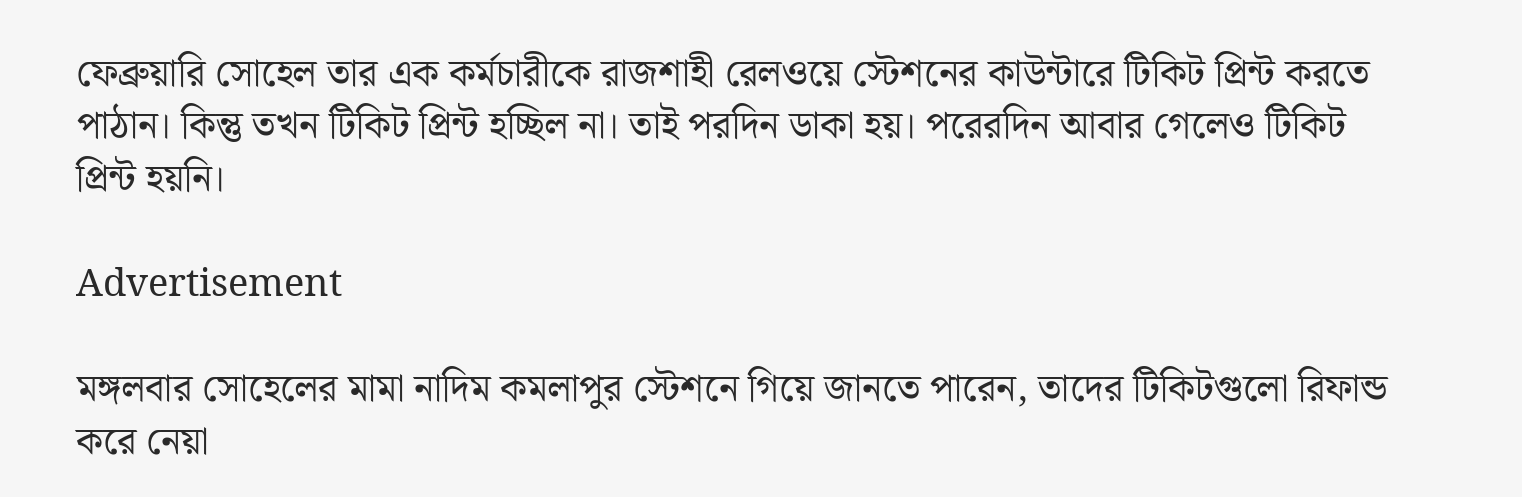ফেব্রুয়ারি সোহেল তার এক কর্মচারীকে রাজশাহী রেলওয়ে স্টেশনের কাউন্টারে টিকিট প্রিন্ট করতে পাঠান। কিন্তু তখন টিকিট প্রিন্ট হচ্ছিল না। তাই পরদিন ডাকা হয়। পরেরদিন আবার গেলেও টিকিট প্রিন্ট হয়নি।

Advertisement

মঙ্গলবার সোহেলের মামা নাদিম কমলাপুর স্টেশনে গিয়ে জানতে পারেন, তাদের টিকিটগুলো রিফান্ড করে নেয়া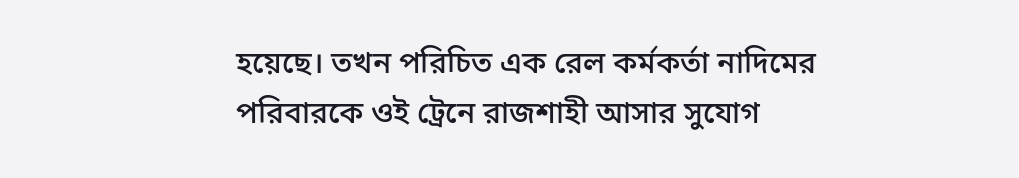হয়েছে। তখন পরিচিত এক রেল কর্মকর্তা নাদিমের পরিবারকে ওই ট্রেনে রাজশাহী আসার সুযোগ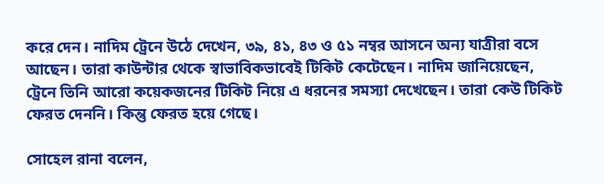করে দেন। নাদিম ট্রেনে উঠে দেখেন, ৩৯, ৪১, ৪৩ ও ৫১ নম্বর আসনে অন্য যাত্রীরা বসে আছেন। তারা কাউন্টার থেকে স্বাভাবিকভাবেই টিকিট কেটেছেন। নাদিম জানিয়েছেন, ট্রেনে তিনি আরো কয়েকজনের টিকিট নিয়ে এ ধরনের সমস্যা দেখেছেন। তারা কেউ টিকিট ফেরত দেননি। কিন্তু ফেরত হয়ে গেছে।

সোহেল রানা বলেন,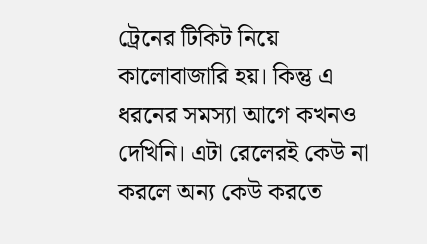ট্রেনের টিকিট নিয়ে কালোবাজারি হয়। কিন্তু এ ধরনের সমস্যা আগে কখনও দেখিনি। এটা রেলেরই কেউ না করলে অন্য কেউ করতে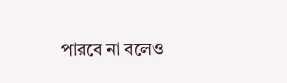পারবে না বলেও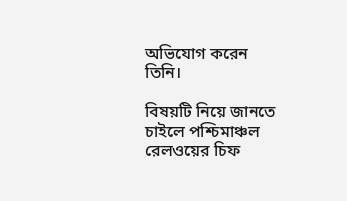অভিযোগ করেন তিনি।

বিষয়টি নিয়ে জানতে চাইলে পশ্চিমাঞ্চল রেলওয়ের চিফ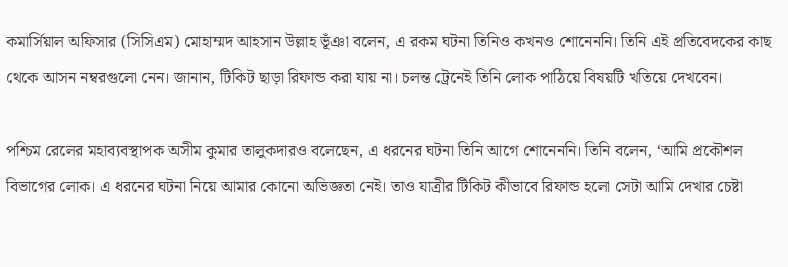কমার্সিয়াল অফিসার (সিসিএম) মোহাম্মদ আহসান উল্লাহ ভূঁঞা বলেন, এ রকম ঘটনা তিনিও কখনও শোনেননি। তিনি এই প্রতিবেদকের কাছ থেকে আসন নম্বরগুলো নেন। জানান, টিকিট ছাড়া রিফান্ড করা যায় না। চলন্ত ট্রেনেই তিনি লোক পাঠিয়ে বিষয়টি খতিয়ে দেখবেন।

পশ্চিম রেলের মহাব্যবস্থাপক অসীম কুমার তালুকদারও বলেছেন, এ ধরনের ঘটনা তিনি আগে শোনেননি। তিনি বলেন, ‘আমি প্রকৌশল বিভাগের লোক। এ ধরনের ঘটনা নিয়ে আমার কোনো অভিজ্ঞতা নেই। তাও যাত্রীর টিকিট কীভাবে রিফান্ড হলো সেটা আমি দেখার চেষ্টা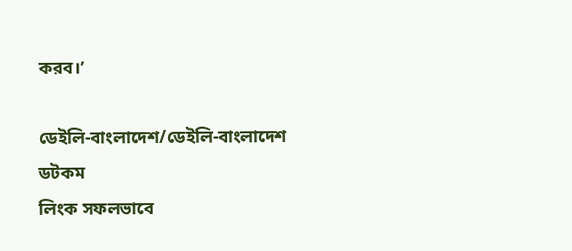করব।’

ডেইলি-বাংলাদেশ/ডেইলি-বাংলাদেশ ডটকম
লিংক সফলভাবে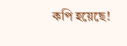কপি হয়েছে!